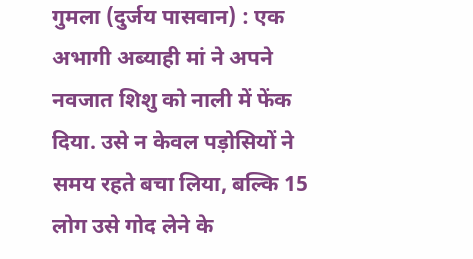गुमला (दुर्जय पासवान) : एक अभागी अब्याही मां ने अपने नवजात शिशु को नाली में फेंक दिया. उसे न केवल पड़ोसियों ने समय रहते बचा लिया, बल्कि 15 लोग उसे गोद लेने के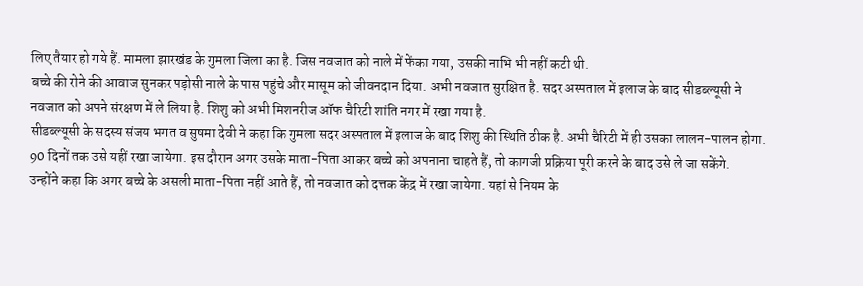लिए तैयार हो गये हैं. मामला झारखंड के गुमला जिला का है. जिस नवजात को नाले में फेंका गया, उसकी नाभि भी नहीं कटी थी.
बच्चे की रोने की आवाज सुनकर पड़ोसी नाले के पास पहुंचे और मासूम को जीवनदान दिया. अभी नवजात सुरक्षित है. सदर अस्पताल में इलाज के बाद सीडब्ल्यूसी ने नवजात को अपने संरक्षण में ले लिया है. शिशु को अभी मिशनरीज ऑफ चैरिटी शांति नगर में रखा गया है.
सीडब्ल्यूसी के सदस्य संजय भगत व सुषमा देवी ने कहा कि गुमला सदर अस्पताल में इलाज के बाद शिशु की स्थिति ठीक है. अभी चैरिटी में ही उसका लालन-पालन होगा. 90 दिनों तक उसे यहीं रखा जायेगा. इस दौरान अगर उसके माता-पिता आकर बच्चे को अपनाना चाहते हैं, तो कागजी प्रक्रिया पूरी करने के बाद उसे ले जा सकेंगे.
उन्होंने कहा कि अगर बच्चे के असली माता-पिता नहीं आते हैं, तो नवजात को दत्तक केंद्र में रखा जायेगा. यहां से नियम के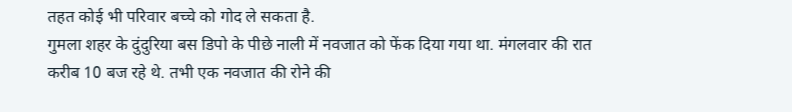तहत कोई भी परिवार बच्चे को गोद ले सकता है.
गुमला शहर के दुंदुरिया बस डिपो के पीछे नाली में नवजात को फेंक दिया गया था. मंगलवार की रात करीब 10 बज रहे थे. तभी एक नवजात की रोने की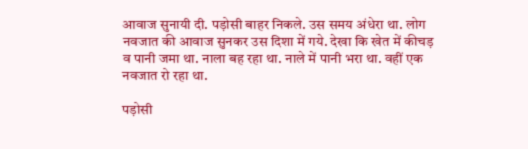आवाज सुनायी दी. पड़ोसी बाहर निकले. उस समय अंधेरा था. लोग नवजात की आवाज सुनकर उस दिशा में गये. देखा कि खेत में कीचड़ व पानी जमा था. नाला बह रहा था. नाले में पानी भरा था. वहीं एक नवजात रो रहा था.

पड़ोसी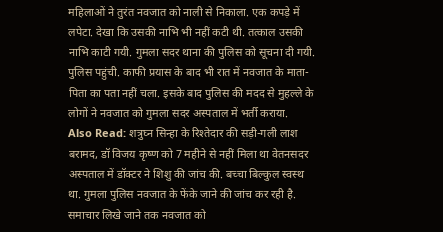महिलाओं ने तुरंत नवजात को नाली से निकाला. एक कपड़े में लपेटा. देखा कि उसकी नाभि भी नहीं कटी थी. तत्काल उसकी नाभि काटी गयी. गुमला सदर थाना की पुलिस को सूचना दी गयी. पुलिस पहुंची. काफी प्रयास के बाद भी रात में नवजात के माता-पिता का पता नहीं चला. इसके बाद पुलिस की मदद से मुहल्ले के लोगों ने नवजात को गुमला सदर अस्पताल में भर्ती कराया.
Also Read: शत्रुघ्न सिन्हा के रिश्तेदार की सड़ी-गली लाश बरामद, डॉ विजय कृष्ण को 7 महीने से नहीं मिला था वेतनसदर अस्पताल में डॉक्टर ने शिशु की जांच की. बच्चा बिल्कुल स्वस्थ था. गुमला पुलिस नवजात के फेंके जाने की जांच कर रही है. समाचार लिखे जाने तक नवजात को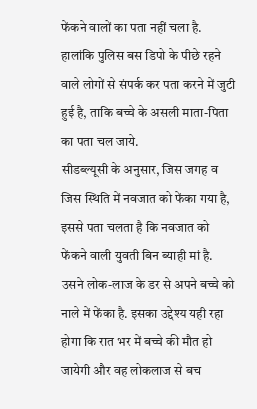फेंकने वालों का पता नहीं चला है. हालांकि पुलिस बस डिपो के पीछे रहने वाले लोगों से संपर्क कर पता करने में जुटी हुई है, ताकि बच्चे के असली माता-पिता का पता चल जाये.
सीडब्ल्यूसी के अनुसार, जिस जगह व जिस स्थिति में नवजात को फेंका गया है, इससे पता चलता है कि नवजात को फेंकने वाली युवती बिन ब्याही मां है. उसने लोक-लाज के डर से अपने बच्चे को नाले में फेंका है. इसका उद्देश्य यही रहा होगा कि रात भर में बच्चे की मौत हो जायेगी और वह लोकलाज से बच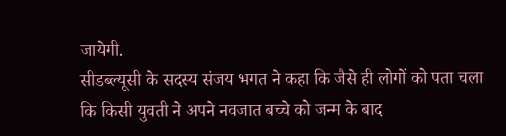जायेगी.
सीडब्ल्यूसी के सदस्य संजय भगत ने कहा कि जैसे ही लोगों को पता चला कि किसी युवती ने अपने नवजात बच्चे को जन्म के बाद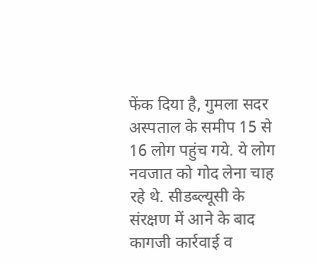फेंक दिया है, गुमला सदर अस्पताल के समीप 15 से 16 लोग पहुंच गये. ये लोग नवजात को गोद लेना चाह रहे थे. सीडब्ल्यूसी के संरक्षण में आने के बाद कागजी कार्रवाई व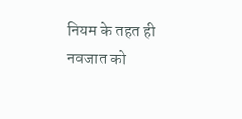नियम के तहत ही नवजात को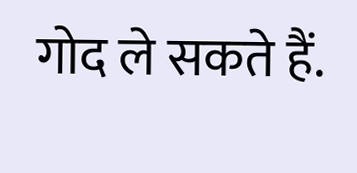गोद ले सकते हैं.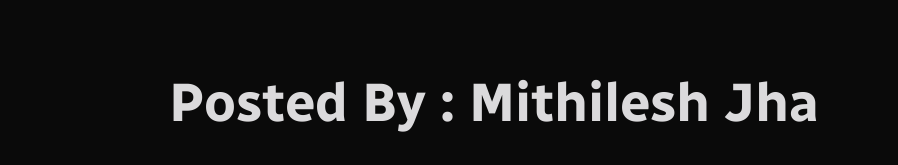Posted By : Mithilesh Jha